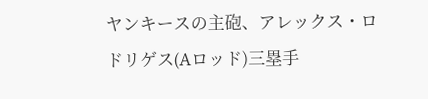ヤンキースの主砲、アレックス・ロドリゲス(Aロッド)三塁手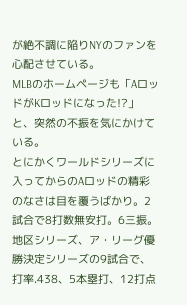が絶不調に陥りNYのファンを心配させている。
MLBのホームページも「AロッドがKロッドになった!?」と、突然の不振を気にかけている。
とにかくワールドシリーズに入ってからのAロッドの精彩のなさは目を覆うばかり。2試合で8打数無安打。6三振。
地区シリーズ、ア・リーグ優勝決定シリーズの9試合で、打率.438、5本塁打、12打点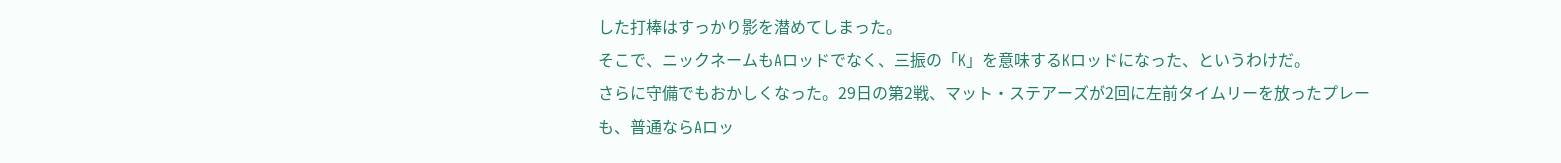した打棒はすっかり影を潜めてしまった。
そこで、ニックネームもAロッドでなく、三振の「K」を意味するKロッドになった、というわけだ。
さらに守備でもおかしくなった。29日の第2戦、マット・ステアーズが2回に左前タイムリーを放ったプレーも、普通ならAロッ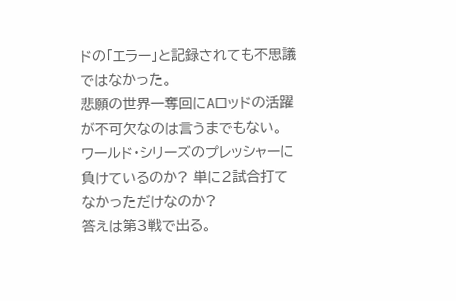ドの「エラー」と記録されても不思議ではなかった。
悲願の世界一奪回にAロッドの活躍が不可欠なのは言うまでもない。
ワールド・シリーズのプレッシャーに負けているのか? 単に2試合打てなかっただけなのか?
答えは第3戦で出る。